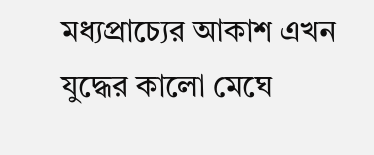মধ্যপ্রাচ্যের আকাশ এখন যুদ্ধের কালো মেঘে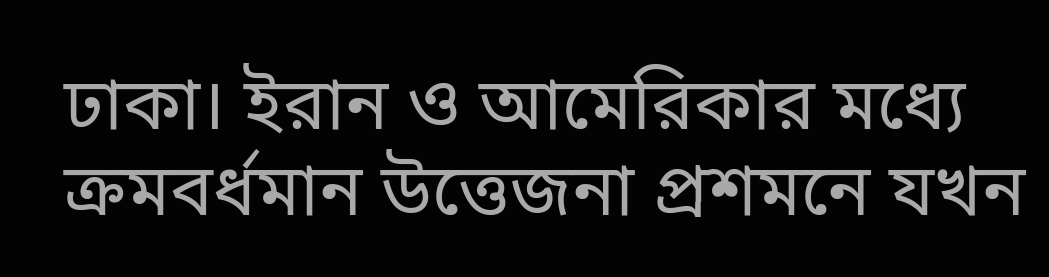ঢাকা। ইরান ও আমেরিকার মধ্যে ক্রমবর্ধমান উত্তেজনা প্রশমনে যখন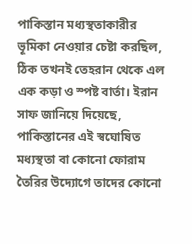পাকিস্তান মধ্যস্থতাকারীর ভূমিকা নেওয়ার চেষ্টা করছিল, ঠিক তখনই তেহরান থেকে এল এক কড়া ও স্পষ্ট বার্তা। ইরান সাফ জানিয়ে দিয়েছে, পাকিস্তানের এই স্বঘোষিত মধ্যস্থতা বা কোনো ফোরাম তৈরির উদ্যোগে তাদের কোনো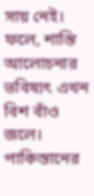সায় নেই। ফলে, শান্তি আলোচনার ভবিষ্যৎ এখন বিশ বাঁও জলে।
পাকিস্তানের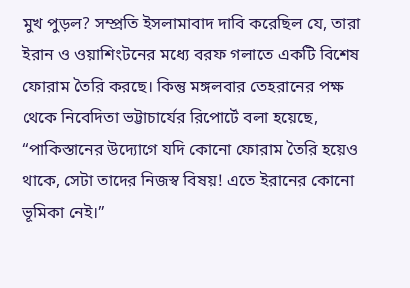মুখ পুড়ল? সম্প্রতি ইসলামাবাদ দাবি করেছিল যে, তারা ইরান ও ওয়াশিংটনের মধ্যে বরফ গলাতে একটি বিশেষ ফোরাম তৈরি করছে। কিন্তু মঙ্গলবার তেহরানের পক্ষ থেকে নিবেদিতা ভট্টাচার্যের রিপোর্টে বলা হয়েছে, “পাকিস্তানের উদ্যোগে যদি কোনো ফোরাম তৈরি হয়েও থাকে, সেটা তাদের নিজস্ব বিষয়! এতে ইরানের কোনো ভূমিকা নেই।”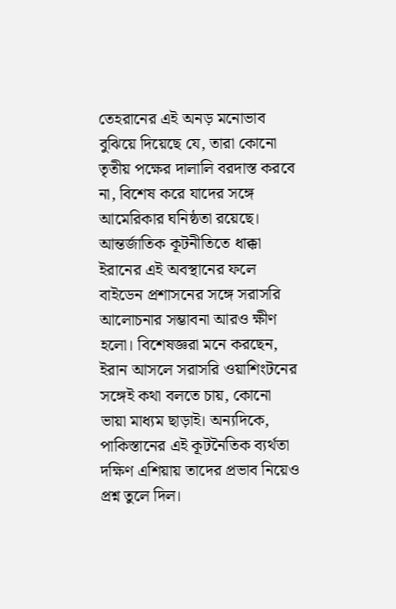তেহরানের এই অনড় মনোভাব বুঝিয়ে দিয়েছে যে, তারা কোনো তৃতীয় পক্ষের দালালি বরদাস্ত করবে না, বিশেষ করে যাদের সঙ্গে আমেরিকার ঘনিষ্ঠতা রয়েছে।
আন্তর্জাতিক কূটনীতিতে ধাক্কা ইরানের এই অবস্থানের ফলে বাইডেন প্রশাসনের সঙ্গে সরাসরি আলোচনার সম্ভাবনা আরও ক্ষীণ হলো। বিশেষজ্ঞরা মনে করছেন, ইরান আসলে সরাসরি ওয়াশিংটনের সঙ্গেই কথা বলতে চায়, কোনো ভায়া মাধ্যম ছাড়াই। অন্যদিকে, পাকিস্তানের এই কূটনৈতিক ব্যর্থতা দক্ষিণ এশিয়ায় তাদের প্রভাব নিয়েও প্রশ্ন তুলে দিল।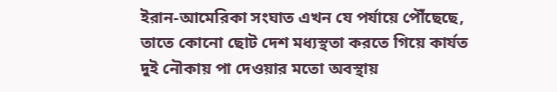ইরান-আমেরিকা সংঘাত এখন যে পর্যায়ে পৌঁছেছে, তাতে কোনো ছোট দেশ মধ্যস্থতা করতে গিয়ে কার্যত দুই নৌকায় পা দেওয়ার মতো অবস্থায়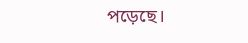পড়েছে।